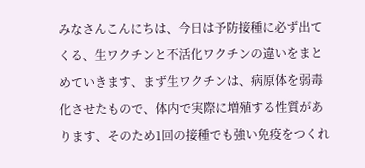みなさんこんにちは、今日は予防接種に必ず出てくる、生ワクチンと不活化ワクチンの違いをまとめていきます、まず生ワクチンは、病原体を弱毒化させたもので、体内で実際に増殖する性質があります、そのため1回の接種でも強い免疫をつくれ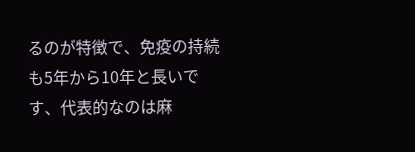るのが特徴で、免疫の持続も5年から10年と長いです、代表的なのは麻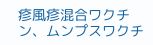疹風疹混合ワクチン、ムンプスワクチ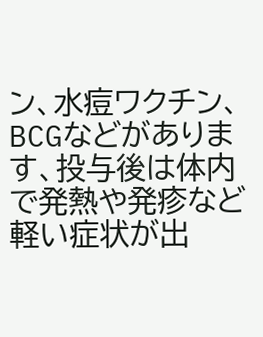ン、水痘ワクチン、BCGなどがあります、投与後は体内で発熱や発疹など軽い症状が出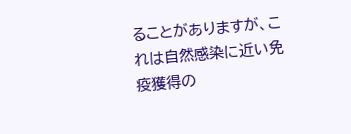ることがありますが、これは自然感染に近い免疫獲得の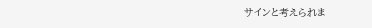サインと考えられま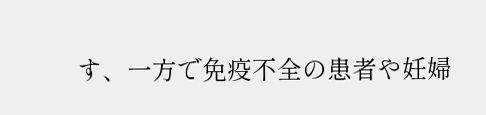す、一方で免疫不全の患者や妊婦